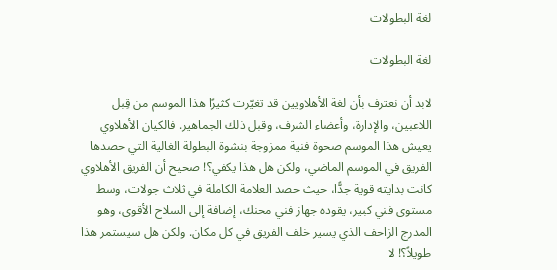لغة البطولات

لغة البطولات

لابد أن نعترف بأن لغة الأهلاويين قد تغيّرت كثيرًا هذا الموسم من قِبل اللاعبين، والإدارة، وأعضاء الشرف، وقبل ذلك الجماهير. فالكيان الأهلاوي يعيش هذا الموسم صحوة فنية ممزوجة بنشوة البطولة الغالية التي حصدها الفريق في الموسم الماضي، ولكن هل هذا يكفي؟! صحيح أن الفريق الأهلاوي كانت بدايته قوية جدًّا، حيث حصد العلامة الكاملة في ثلاث جولات، وسط مستوى فني كبير، يقوده جهاز فني محنك، إضافة إلى السلاح الأقوى، وهو المدرج الزاحف الذي يسير خلف الفريق في كل مكان. ولكن هل سيستمر هذا طويلاً؟! لا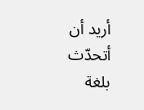أريد أن أتحدّث بلغة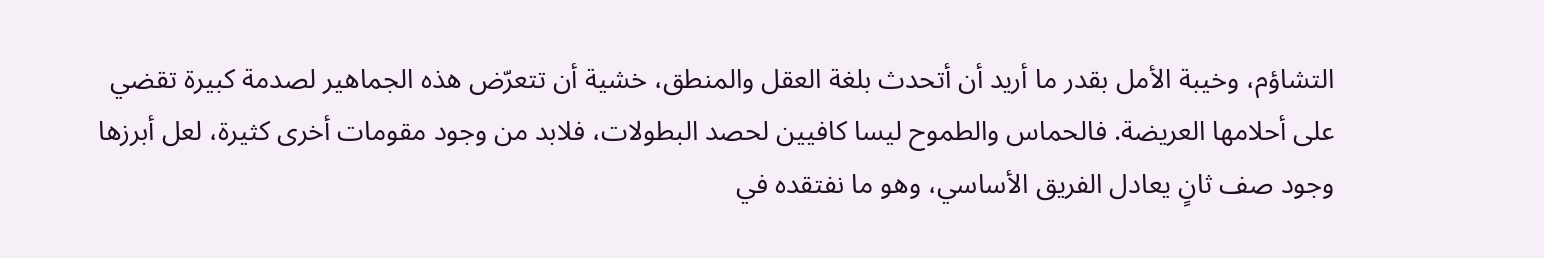التشاؤم، وخيبة الأمل بقدر ما أريد أن أتحدث بلغة العقل والمنطق، خشية أن تتعرّض هذه الجماهير لصدمة كبيرة تقضي على أحلامها العريضة. فالحماس والطموح ليسا كافيين لحصد البطولات، فلابد من وجود مقومات أخرى كثيرة، لعل أبرزها وجود صف ثانٍ يعادل الفريق الأساسي، وهو ما نفتقده في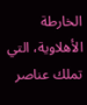الخارطة الأهلاوية، التي تملك عناصر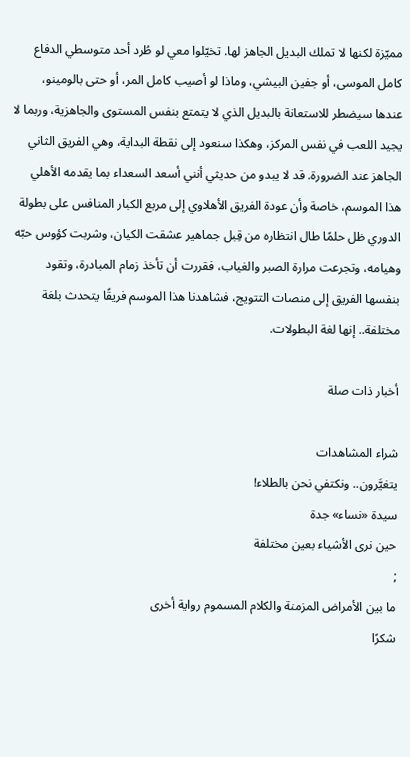مميّزة لكنها لا تملك البديل الجاهز لها. تخيّلوا معي لو طُرد أحد متوسطي الدفاع كامل الموسى، أو جفين البيشي، وماذا لو أصيب كامل المر، أو حتى بالومينو، عندها سيضطر للاستعانة بالبديل الذي لا يتمتع بنفس المستوى والجاهزية، وربما لا يجيد اللعب في نفس المركز، وهكذا سنعود إلى نقطة البداية، وهي الفريق الثاني الجاهز عند الضرورة. قد لا يبدو من حديثي أنني أسعد السعداء بما يقدمه الأهلي هذا الموسم، خاصة وأن عودة الفريق الأهلاوي إلى مربع الكبار المنافس على بطولة الدوري ظل حلمًا طال انتظاره من قِبل جماهير عشقت الكيان، وشربت كؤوس حبّه وهيامه، وتجرعت مرارة الصبر والغياب، فقررت أن تأخذ زمام المبادرة، وتقود بنفسها الفريق إلى منصات التتويج، فشاهدنا هذا الموسم فريقًا يتحدث بلغة مختلفة.. إنها لغة البطولات.

أخبار ذات صلة

شراء المشاهدات
يتغيَّرون.. ونكتفي نحن بالطلاء!
سيدة «نساء» جدة
حين نرى الأشياء بعين مختلفة
;
ما بين الأمراض المزمنة والكلام المسموم رواية أخرى
شكرًا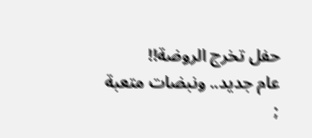حفل تخرج الروضة!!
عام جديد.. ونبضات متعبة
;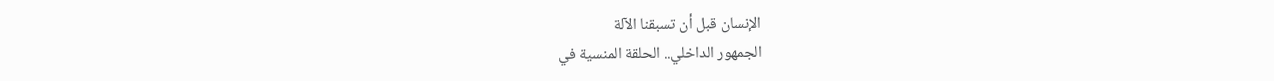الإنسان قبل أن تسبقنا الآلة
الجمهور الداخلي.. الحلقة المنسية في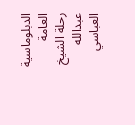الدبلوماسية العامة
رحلة الشيخ عبدالله العباسي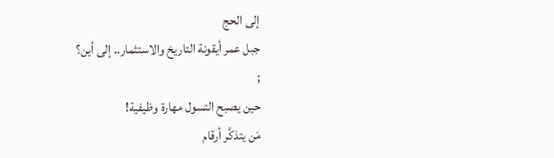إلى الحج
جبل عمر أيقونة التاريخ والاستثمار.. إلى أين؟
;
حين يصبح التسول مهارة وظيفية!
مَن يتذكَّر أرقام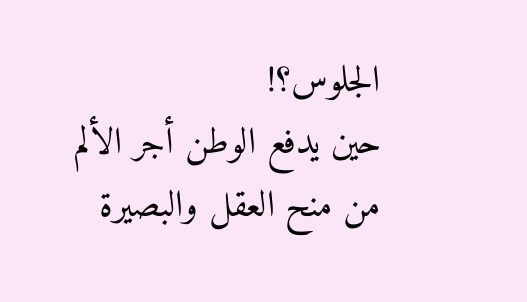الجلوس؟!
حين يدفع الوطن أجر الألم
من منح العقل والبصيرة